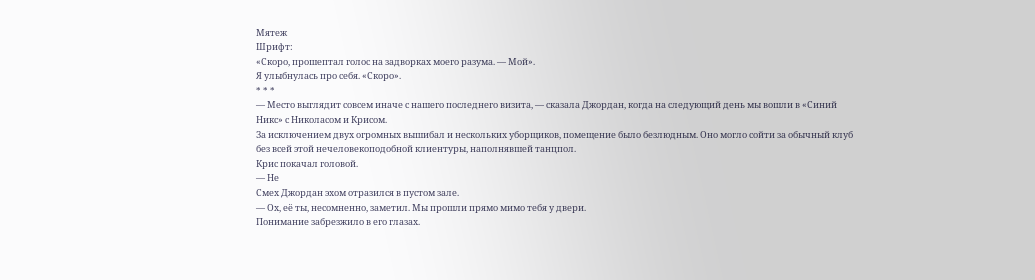Мятеж
Шрифт:
«Скоро, прошептал голос на задворках моего разума. — Мой».
Я улыбнулась про себя. «Скоро».
* * *
— Место выглядит совсем иначе с нашего последнего визита, — сказала Джордан, когда на следующий день мы вошли в «Синий Никс» с Николасом и Крисом.
За исключением двух огромных вышибал и нескольких уборщиков, помещение было безлюдным. Оно могло сойти за обычный клуб без всей этой нечеловекоподобной клиентуры, наполнявшей танцпол.
Крис покачал головой.
— Не
Смех Джордан эхом отразился в пустом зале.
— Ох, её ты, несомненно, заметил. Мы прошли прямо мимо тебя у двери.
Понимание забрезжило в его глазах.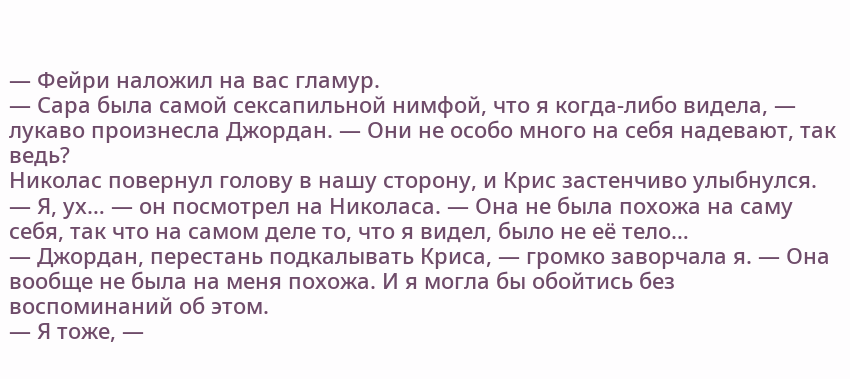— Фейри наложил на вас гламур.
— Сара была самой сексапильной нимфой, что я когда-либо видела, — лукаво произнесла Джордан. — Они не особо много на себя надевают, так ведь?
Николас повернул голову в нашу сторону, и Крис застенчиво улыбнулся.
— Я, ух… — он посмотрел на Николаса. — Она не была похожа на саму себя, так что на самом деле то, что я видел, было не её тело…
— Джордан, перестань подкалывать Криса, — громко заворчала я. — Она вообще не была на меня похожа. И я могла бы обойтись без воспоминаний об этом.
— Я тоже, —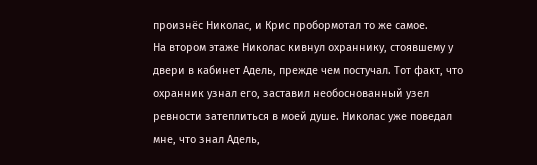произнёс Николас, и Крис пробормотал то же самое.
На втором этаже Николас кивнул охраннику, стоявшему у двери в кабинет Адель, прежде чем постучал. Тот факт, что охранник узнал его, заставил необоснованный узел ревности затеплиться в моей душе. Николас уже поведал мне, что знал Адель,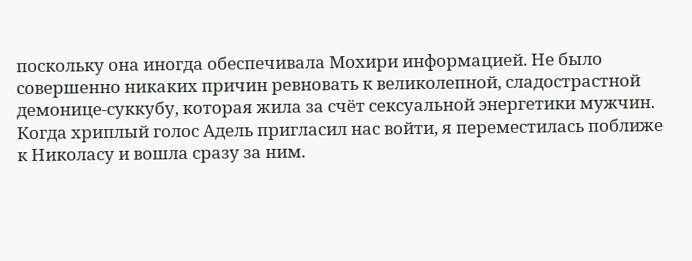поскольку она иногда обеспечивала Мохири информацией. Не было совершенно никаких причин ревновать к великолепной, сладострастной демонице-суккубу, которая жила за счёт сексуальной энергетики мужчин.
Когда хриплый голос Адель пригласил нас войти, я переместилась поближе к Николасу и вошла сразу за ним.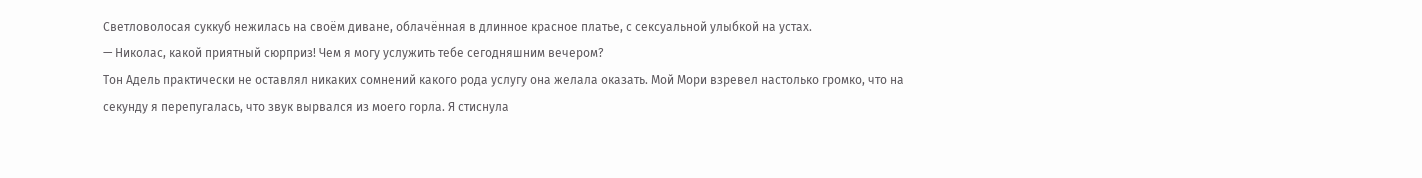Светловолосая суккуб нежилась на своём диване, облачённая в длинное красное платье, с сексуальной улыбкой на устах.
— Николас, какой приятный сюрприз! Чем я могу услужить тебе сегодняшним вечером?
Тон Адель практически не оставлял никаких сомнений какого рода услугу она желала оказать. Мой Мори взревел настолько громко, что на секунду я перепугалась, что звук вырвался из моего горла. Я стиснула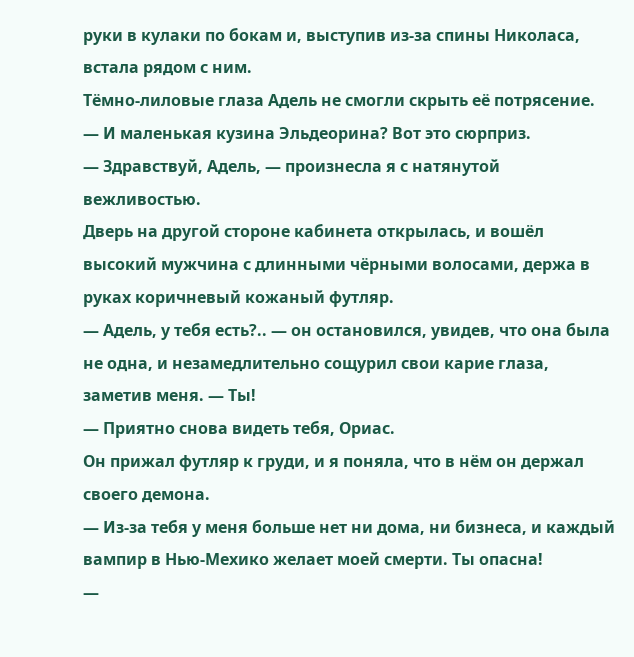руки в кулаки по бокам и, выступив из-за спины Николаса, встала рядом с ним.
Тёмно-лиловые глаза Адель не смогли скрыть её потрясение.
— И маленькая кузина Эльдеорина? Вот это сюрприз.
— Здравствуй, Адель, — произнесла я с натянутой вежливостью.
Дверь на другой стороне кабинета открылась, и вошёл высокий мужчина с длинными чёрными волосами, держа в руках коричневый кожаный футляр.
— Адель, у тебя есть?.. — он остановился, увидев, что она была не одна, и незамедлительно сощурил свои карие глаза, заметив меня. — Ты!
— Приятно снова видеть тебя, Ориас.
Он прижал футляр к груди, и я поняла, что в нём он держал своего демона.
— Из-за тебя у меня больше нет ни дома, ни бизнеса, и каждый вампир в Нью-Мехико желает моей смерти. Ты опасна!
—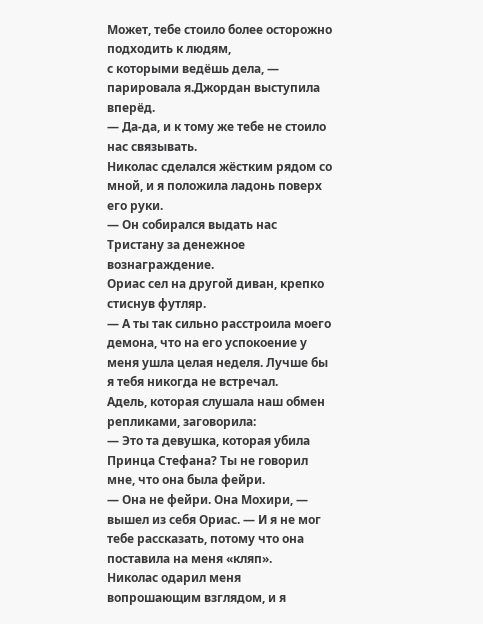Может, тебе стоило более осторожно подходить к людям,
с которыми ведёшь дела, — парировала я.Джордан выступила вперёд.
— Да-да, и к тому же тебе не стоило нас связывать.
Николас сделался жёстким рядом со мной, и я положила ладонь поверх его руки.
— Он собирался выдать нас Тристану за денежное вознаграждение.
Ориас сел на другой диван, крепко стиснув футляр.
— А ты так сильно расстроила моего демона, что на его успокоение у меня ушла целая неделя. Лучше бы я тебя никогда не встречал.
Адель, которая слушала наш обмен репликами, заговорила:
— Это та девушка, которая убила Принца Стефана? Ты не говорил мне, что она была фейри.
— Она не фейри. Она Мохири, — вышел из себя Ориас. — И я не мог тебе рассказать, потому что она поставила на меня «кляп».
Николас одарил меня вопрошающим взглядом, и я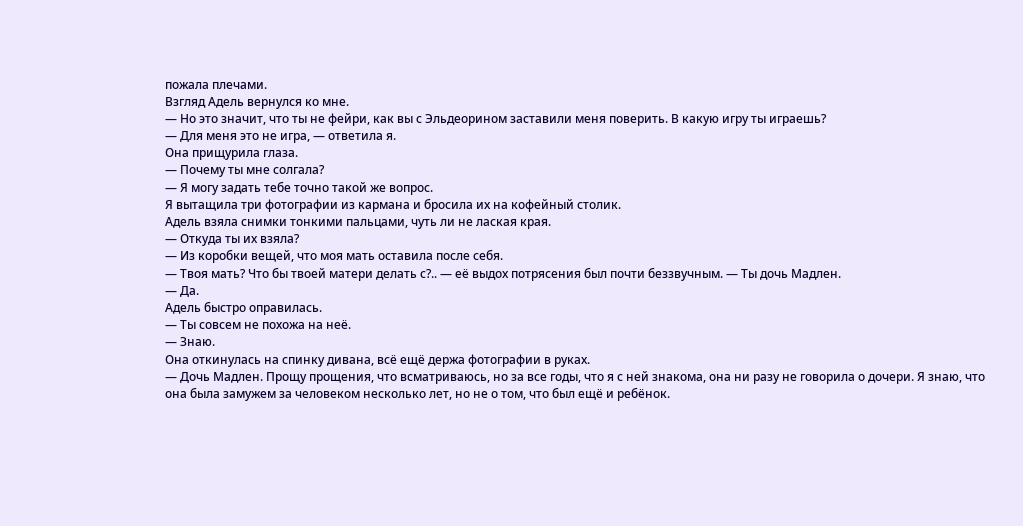пожала плечами.
Взгляд Адель вернулся ко мне.
— Но это значит, что ты не фейри, как вы с Эльдеорином заставили меня поверить. В какую игру ты играешь?
— Для меня это не игра, — ответила я.
Она прищурила глаза.
— Почему ты мне солгала?
— Я могу задать тебе точно такой же вопрос.
Я вытащила три фотографии из кармана и бросила их на кофейный столик.
Адель взяла снимки тонкими пальцами, чуть ли не лаская края.
— Откуда ты их взяла?
— Из коробки вещей, что моя мать оставила после себя.
— Твоя мать? Что бы твоей матери делать с?.. — её выдох потрясения был почти беззвучным. — Ты дочь Мадлен.
— Да.
Адель быстро оправилась.
— Ты совсем не похожа на неё.
— Знаю.
Она откинулась на спинку дивана, всё ещё держа фотографии в руках.
— Дочь Мадлен. Прощу прощения, что всматриваюсь, но за все годы, что я с ней знакома, она ни разу не говорила о дочери. Я знаю, что она была замужем за человеком несколько лет, но не о том, что был ещё и ребёнок.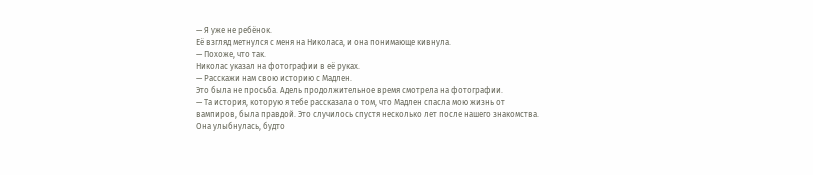— Я уже не ребёнок.
Её взгляд метнулся с меня на Николаса, и она понимающе кивнула.
— Похоже, что так.
Николас указал на фотографии в её руках.
— Расскажи нам свою историю с Мадлен.
Это была не просьба. Адель продолжительное время смотрела на фотографии.
— Та история, которую я тебе рассказала о том, что Мадлен спасла мою жизнь от вампиров, была правдой. Это случилось спустя несколько лет после нашего знакомства.
Она улыбнулась, будто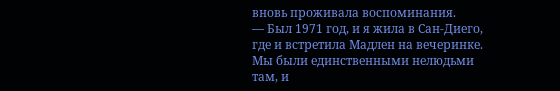вновь проживала воспоминания.
— Был 1971 год, и я жила в Сан-Диего, где и встретила Мадлен на вечеринке. Мы были единственными нелюдьми там, и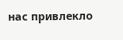нас привлекло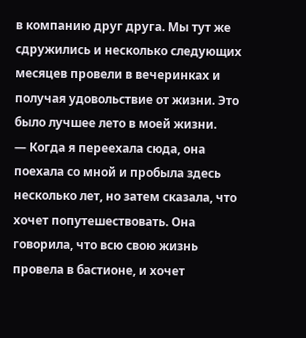в компанию друг друга. Мы тут же сдружились и несколько следующих месяцев провели в вечеринках и получая удовольствие от жизни. Это было лучшее лето в моей жизни.
— Когда я переехала сюда, она поехала со мной и пробыла здесь несколько лет, но затем сказала, что хочет попутешествовать. Она говорила, что всю свою жизнь провела в бастионе, и хочет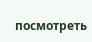посмотреть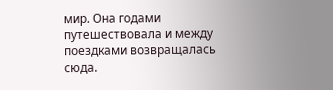мир. Она годами путешествовала и между поездками возвращалась сюда.